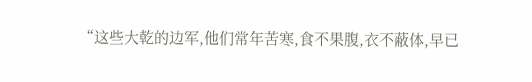“这些大乾的边军,他们常年苦寒,食不果腹,衣不蔽体,早已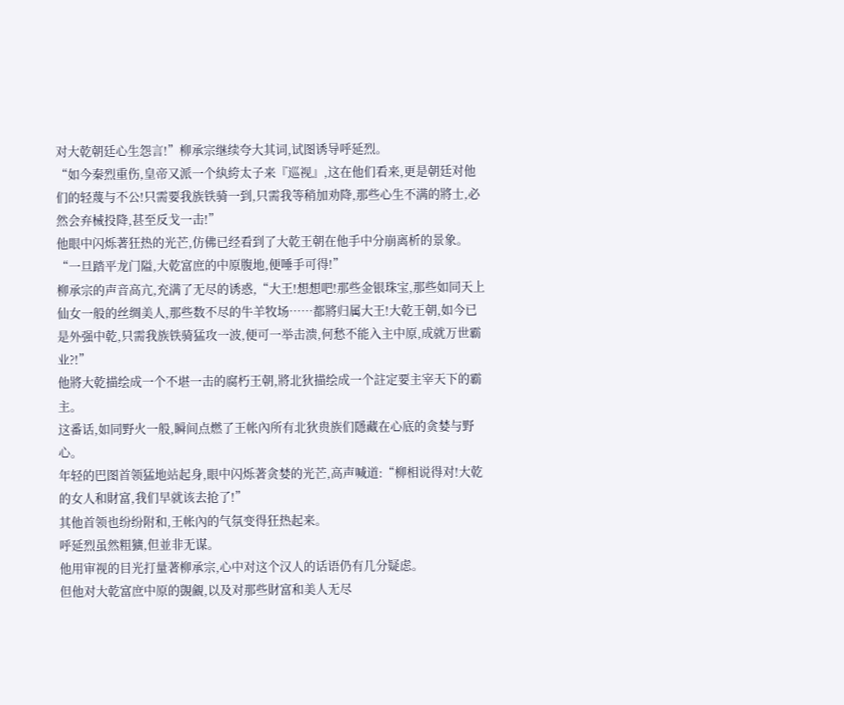对大乾朝廷心生怨言!”柳承宗继续夸大其词,试图诱导呼延烈。
“如今秦烈重伤,皇帝又派一个紈絝太子来『巡视』,这在他们看来,更是朝廷对他们的轻蔑与不公!只需要我族铁骑一到,只需我等稍加劝降,那些心生不满的將士,必然会弃械投降,甚至反戈一击!”
他眼中闪烁著狂热的光芒,仿佛已经看到了大乾王朝在他手中分崩离析的景象。
“一旦踏平龙门隘,大乾富庶的中原腹地,便唾手可得!”
柳承宗的声音高亢,充满了无尽的诱惑,“大王!想想吧!那些金银珠宝,那些如同天上仙女一般的丝绸美人,那些数不尽的牛羊牧场……都將归属大王!大乾王朝,如今已是外强中乾,只需我族铁骑猛攻一波,便可一举击溃,何愁不能入主中原,成就万世霸业?!”
他將大乾描绘成一个不堪一击的腐朽王朝,將北狄描绘成一个註定要主宰天下的霸主。
这番话,如同野火一般,瞬间点燃了王帐內所有北狄贵族们隱藏在心底的贪婪与野心。
年轻的巴图首领猛地站起身,眼中闪烁著贪婪的光芒,高声喊道:“柳相说得对!大乾的女人和財富,我们早就该去抢了!”
其他首领也纷纷附和,王帐內的气氛变得狂热起来。
呼延烈虽然粗獷,但並非无谋。
他用审视的目光打量著柳承宗,心中对这个汉人的话语仍有几分疑虑。
但他对大乾富庶中原的覬覦,以及对那些財富和美人无尽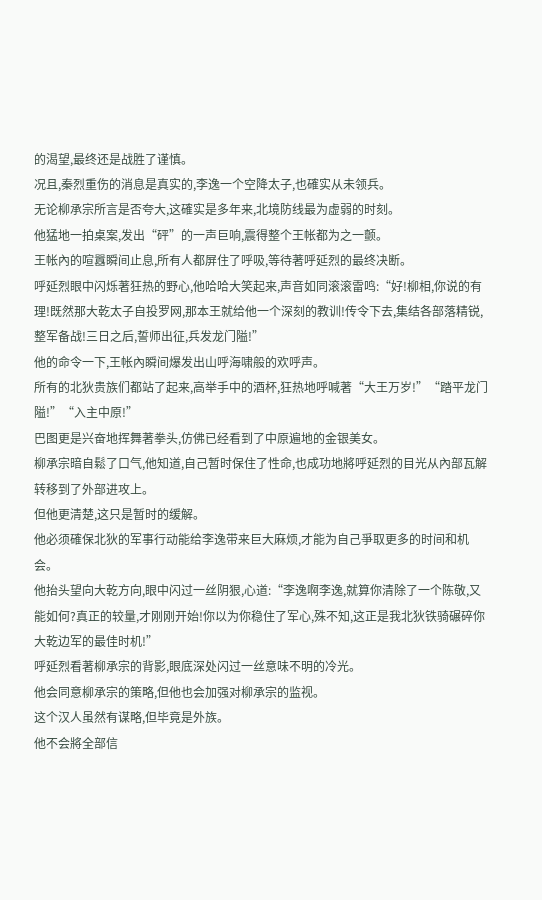的渴望,最终还是战胜了谨慎。
况且,秦烈重伤的消息是真实的,李逸一个空降太子,也確实从未领兵。
无论柳承宗所言是否夸大,这確实是多年来,北境防线最为虚弱的时刻。
他猛地一拍桌案,发出“砰”的一声巨响,震得整个王帐都为之一颤。
王帐內的喧囂瞬间止息,所有人都屏住了呼吸,等待著呼延烈的最终决断。
呼延烈眼中闪烁著狂热的野心,他哈哈大笑起来,声音如同滚滚雷鸣:“好!柳相,你说的有理!既然那大乾太子自投罗网,那本王就给他一个深刻的教训!传令下去,集结各部落精锐,整军备战!三日之后,誓师出征,兵发龙门隘!”
他的命令一下,王帐內瞬间爆发出山呼海啸般的欢呼声。
所有的北狄贵族们都站了起来,高举手中的酒杯,狂热地呼喊著“大王万岁!”“踏平龙门隘!”“入主中原!”
巴图更是兴奋地挥舞著拳头,仿佛已经看到了中原遍地的金银美女。
柳承宗暗自鬆了口气,他知道,自己暂时保住了性命,也成功地將呼延烈的目光从內部瓦解转移到了外部进攻上。
但他更清楚,这只是暂时的缓解。
他必须確保北狄的军事行动能给李逸带来巨大麻烦,才能为自己爭取更多的时间和机会。
他抬头望向大乾方向,眼中闪过一丝阴狠,心道:“李逸啊李逸,就算你清除了一个陈敬,又能如何?真正的较量,才刚刚开始!你以为你稳住了军心,殊不知,这正是我北狄铁骑碾碎你大乾边军的最佳时机!”
呼延烈看著柳承宗的背影,眼底深处闪过一丝意味不明的冷光。
他会同意柳承宗的策略,但他也会加强对柳承宗的监视。
这个汉人虽然有谋略,但毕竟是外族。
他不会將全部信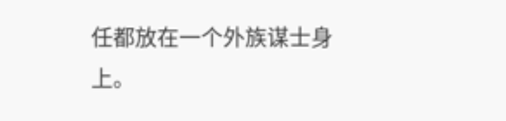任都放在一个外族谋士身上。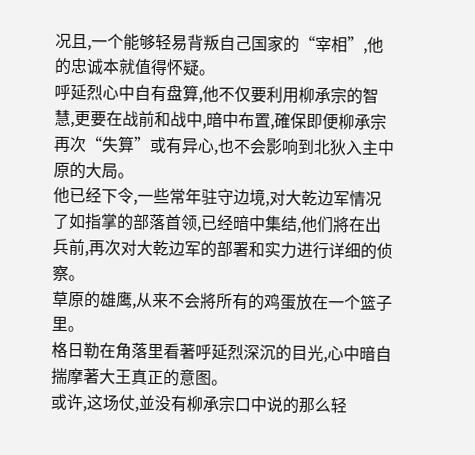况且,一个能够轻易背叛自己国家的“宰相”,他的忠诚本就值得怀疑。
呼延烈心中自有盘算,他不仅要利用柳承宗的智慧,更要在战前和战中,暗中布置,確保即便柳承宗再次“失算”或有异心,也不会影响到北狄入主中原的大局。
他已经下令,一些常年驻守边境,对大乾边军情况了如指掌的部落首领,已经暗中集结,他们將在出兵前,再次对大乾边军的部署和实力进行详细的侦察。
草原的雄鹰,从来不会將所有的鸡蛋放在一个篮子里。
格日勒在角落里看著呼延烈深沉的目光,心中暗自揣摩著大王真正的意图。
或许,这场仗,並没有柳承宗口中说的那么轻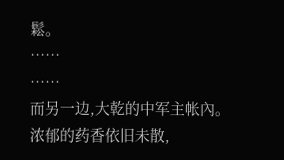鬆。
……
……
而另一边,大乾的中军主帐內。
浓郁的药香依旧未散,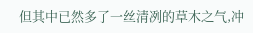但其中已然多了一丝清冽的草木之气,冲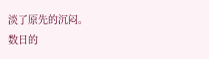淡了原先的沉闷。
数日的